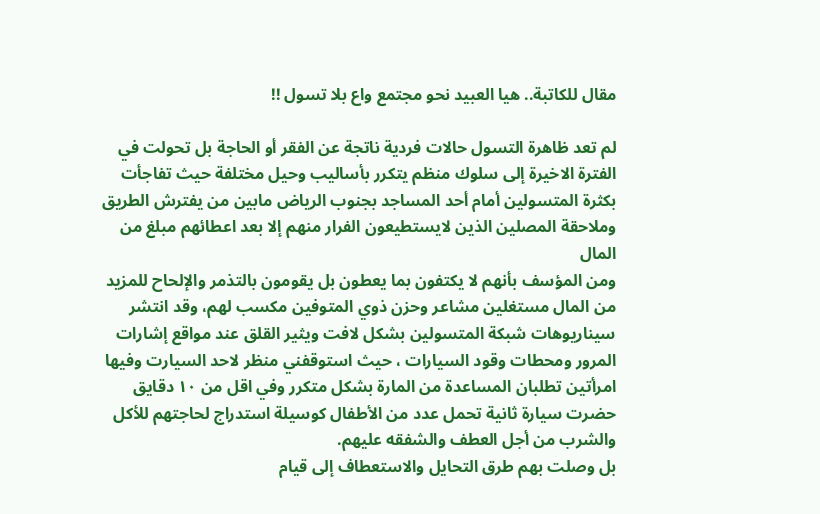مقال للكاتبة.. هيا العبيد نحو مجتمع واع بلا تسول !!

لم تعد ظاهرة التسول حالات فردية ناتجة عن الفقر أو الحاجة بل تحولت في الفترة الاخيرة إلى سلوك منظم يتكرر بأساليب وحيل مختلفة حيث تفاجأت بكثرة المتسولين أمام أحد المساجد بجنوب الرياض مابين من يفترش الطريق وملاحقة المصلين الذين لايستطيعون الفرار منهم إلا بعد اعطائهم مبلغ من المال
ومن المؤسف بأنهم لا يكتفون بما يعطون بل يقومون بالتذمر والإلحاح للمزيد من المال مستغلين مشاعر وحزن ذوي المتوفين مكسب لهم، وقد انتشر سيناريوهات شبكة المتسولين بشكل لافت ويثير القلق عند مواقع إشارات المرور ومحطات وقود السيارات ، حيث استوقفني منظر لاحد السيارت وفيها امرأتين تطلبان المساعدة من المارة بشكل متكرر وفي اقل من ١٠ دقايق حضرت سيارة ثانية تحمل عدد من الأطفال كوسيلة استدراج لحاجتهم للأكل والشرب من أجل العطف والشفقه عليهم.
بل وصلت بهم طرق التحايل والاستعطاف إلى قيام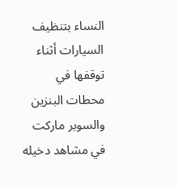النساء بتنظيف السيارات أثناء توقفها في محطات البنزين والسوبر ماركت في مشاهد دخيله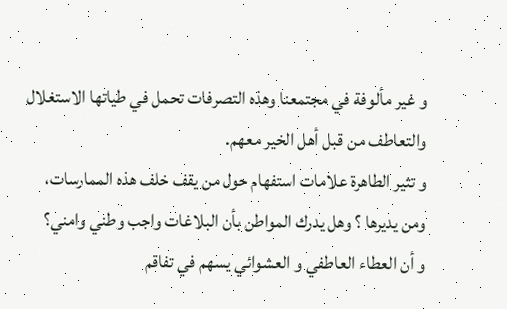و غير مألوفة في مجتمعنا وهذه التصرفات تحمل في طياتها الاستغلال والتعاطف من قبل أهل الخير معهم.
و تثير الطاهرة علامات استفهام حول من يقف خلف هذه الممارسات، ومن يديرها ؟ وهل يدرك المواطن بأن البلاغات واجب وطني وامني؟
و أن العطاء العاطفي و العشوائي يسهم في تفاقم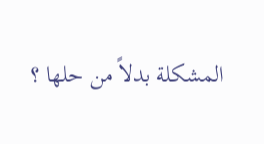المشكلة بدلاً من حلها ؟